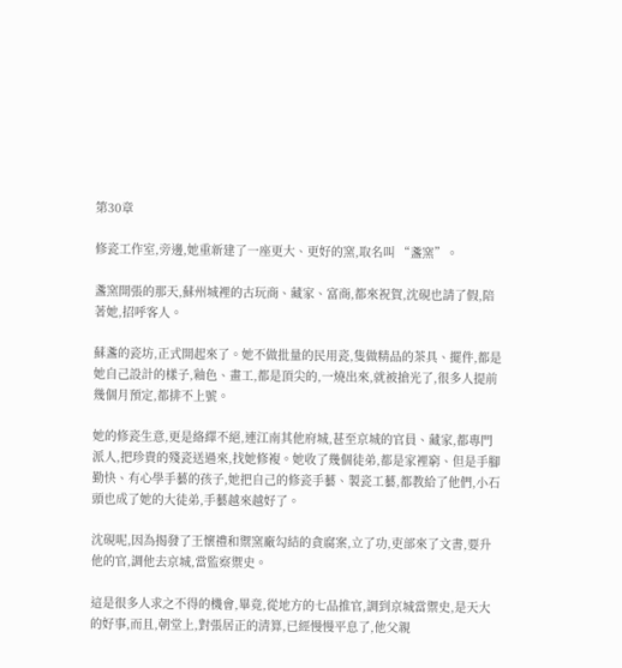第30章

修瓷工作室,旁邊,她重新建了一座更大、更好的窯,取名叫 “盞窯”。

盞窯開張的那天,蘇州城裡的古玩商、藏家、富商,都來祝賀,沈硯也請了假,陪著她,招呼客人。

蘇盞的瓷坊,正式開起來了。她不做批量的民用瓷,隻做精品的茶具、擺件,都是她自己設計的樣子,釉色、畫工,都是頂尖的,一燒出來,就被搶光了,很多人提前幾個月預定,都排不上號。

她的修瓷生意,更是絡繹不絕,連江南其他府城,甚至京城的官員、藏家,都專門派人,把珍貴的殘瓷送過來,找她修複。她收了幾個徒弟,都是家裡窮、但是手腳勤快、有心學手藝的孩子,她把自己的修瓷手藝、製瓷工藝,都教給了他們,小石頭也成了她的大徒弟,手藝越來越好了。

沈硯呢,因為揭發了王懷禮和禦窯廠勾結的貪腐案,立了功,吏部來了文書,要升他的官,調他去京城,當監察禦史。

這是很多人求之不得的機會,畢竟,從地方的七品推官,調到京城當禦史,是天大的好事,而且,朝堂上,對張居正的清算,已經慢慢平息了,他父親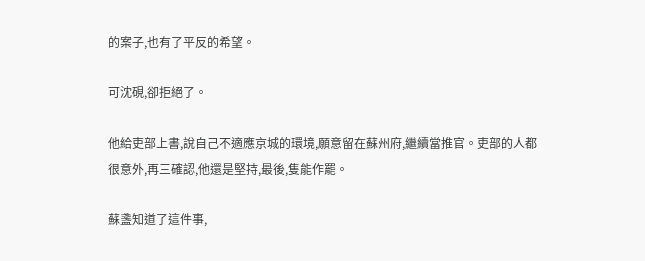的案子,也有了平反的希望。

可沈硯,卻拒絕了。

他給吏部上書,說自己不適應京城的環境,願意留在蘇州府,繼續當推官。吏部的人都很意外,再三確認,他還是堅持,最後,隻能作罷。

蘇盞知道了這件事,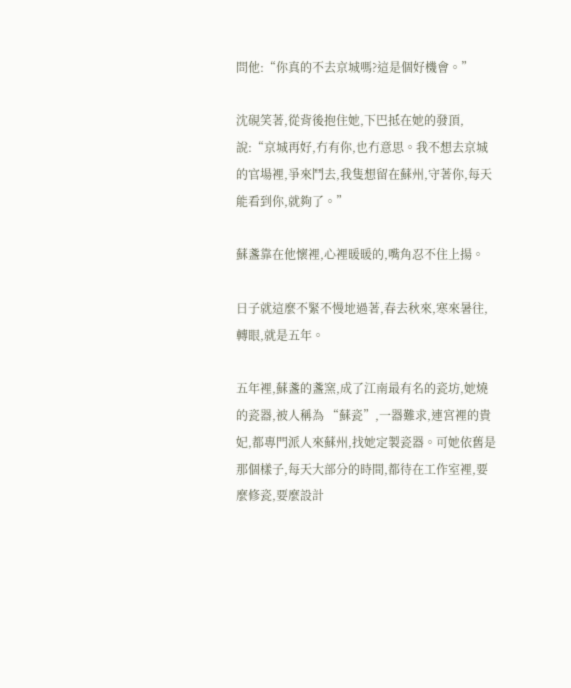問他:“你真的不去京城嗎?這是個好機會。”

沈硯笑著,從背後抱住她,下巴抵在她的發頂,說:“京城再好,冇有你,也冇意思。我不想去京城的官場裡,爭來鬥去,我隻想留在蘇州,守著你,每天能看到你,就夠了。”

蘇盞靠在他懷裡,心裡暖暖的,嘴角忍不住上揚。

日子就這麼不緊不慢地過著,春去秋來,寒來暑往,轉眼,就是五年。

五年裡,蘇盞的盞窯,成了江南最有名的瓷坊,她燒的瓷器,被人稱為 “蘇瓷”,一器難求,連宮裡的貴妃,都專門派人來蘇州,找她定製瓷器。可她依舊是那個樣子,每天大部分的時間,都待在工作室裡,要麼修瓷,要麼設計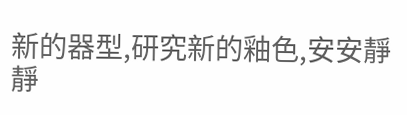新的器型,研究新的釉色,安安靜靜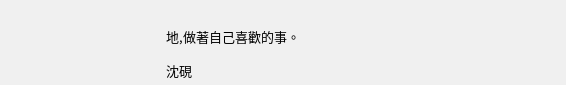地,做著自己喜歡的事。

沈硯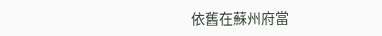依舊在蘇州府當